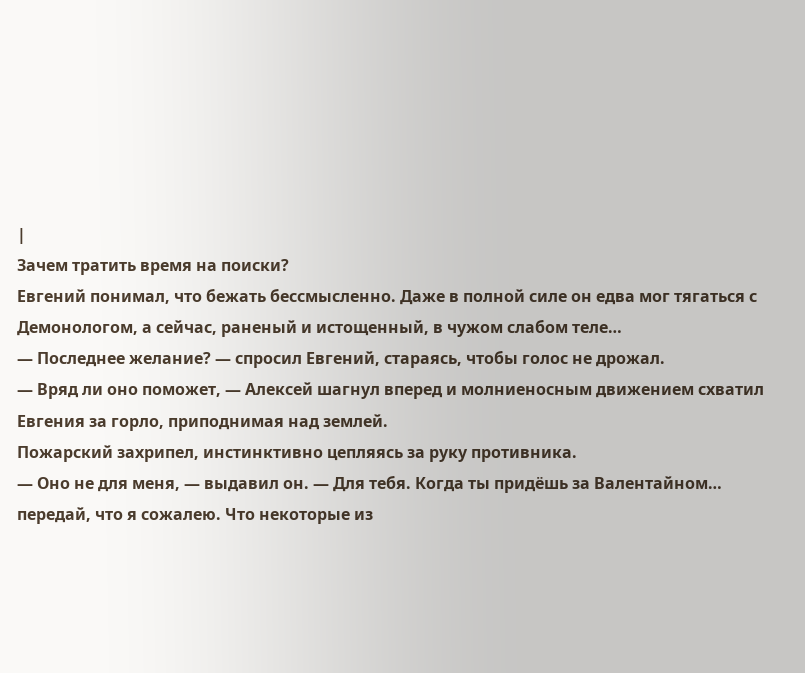|
Зачем тратить время на поиски?
Евгений понимал, что бежать бессмысленно. Даже в полной силе он едва мог тягаться с Демонологом, а сейчас, раненый и истощенный, в чужом слабом теле…
— Последнее желание? — спросил Евгений, стараясь, чтобы голос не дрожал.
— Вряд ли оно поможет, — Алексей шагнул вперед и молниеносным движением схватил Евгения за горло, приподнимая над землей.
Пожарский захрипел, инстинктивно цепляясь за руку противника.
— Оно не для меня, — выдавил он. — Для тебя. Когда ты придёшь за Валентайном… передай, что я сожалею. Что некоторые из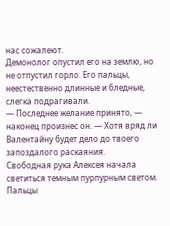нас сожалеют.
Демонолог опустил его на землю, но не отпустил горло. Его пальцы, неестественно длинные и бледные, слегка подрагивали.
— Последнее желание принято, — наконец произнес он. — Хотя вряд ли Валентайну будет дело до твоего запоздалого раскаяния.
Свободная рука Алексея начала светиться темным пурпурным светом. Пальцы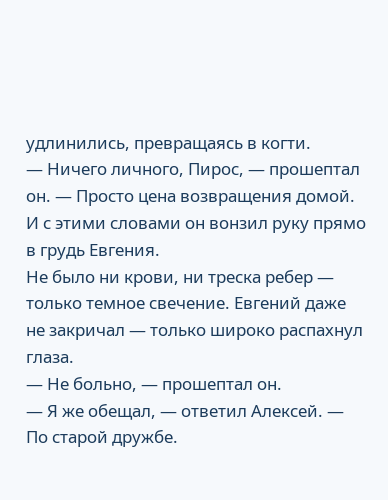удлинились, превращаясь в когти.
— Ничего личного, Пирос, — прошептал он. — Просто цена возвращения домой.
И с этими словами он вонзил руку прямо в грудь Евгения.
Не было ни крови, ни треска ребер — только темное свечение. Евгений даже не закричал — только широко распахнул глаза.
— Не больно, — прошептал он.
— Я же обещал, — ответил Алексей. — По старой дружбе.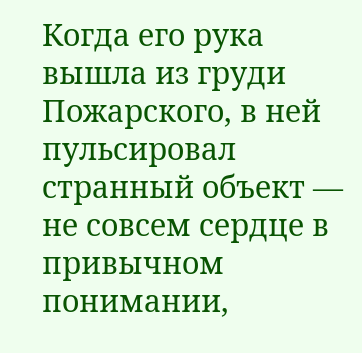Когда его рука вышла из груди Пожарского, в ней пульсировал странный объект — не совсем сердце в привычном понимании,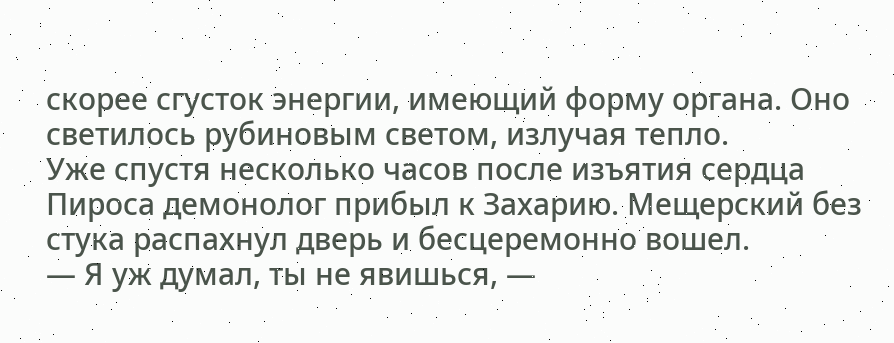скорее сгусток энергии, имеющий форму органа. Оно светилось рубиновым светом, излучая тепло.
Уже спустя несколько часов после изъятия сердца Пироса демонолог прибыл к Захарию. Мещерский без стука распахнул дверь и бесцеремонно вошел.
— Я уж думал, ты не явишься, —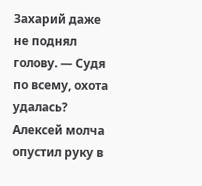Захарий даже не поднял голову. — Судя по всему, охота удалась?
Алексей молча опустил руку в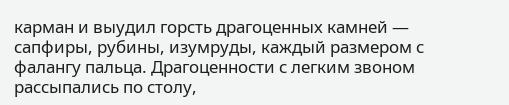карман и выудил горсть драгоценных камней — сапфиры, рубины, изумруды, каждый размером с фалангу пальца. Драгоценности с легким звоном рассыпались по столу,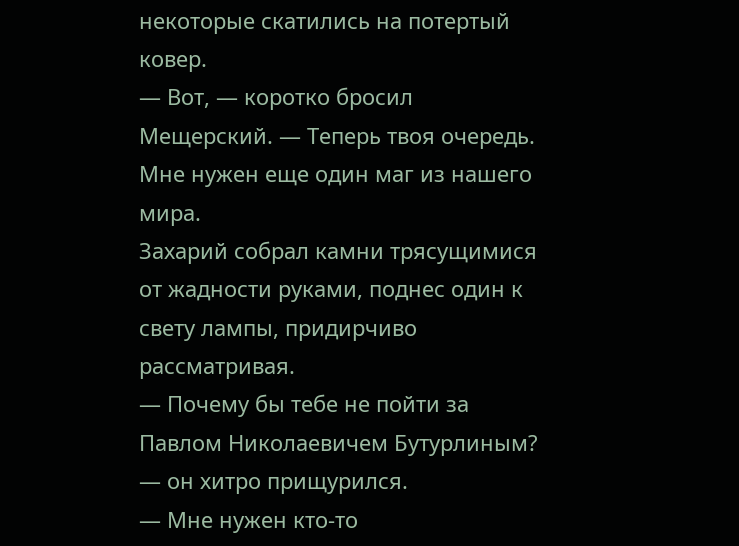некоторые скатились на потертый ковер.
— Вот, — коротко бросил Мещерский. — Теперь твоя очередь. Мне нужен еще один маг из нашего мира.
Захарий собрал камни трясущимися от жадности руками, поднес один к свету лампы, придирчиво рассматривая.
— Почему бы тебе не пойти за Павлом Николаевичем Бутурлиным? — он хитро прищурился.
— Мне нужен кто-то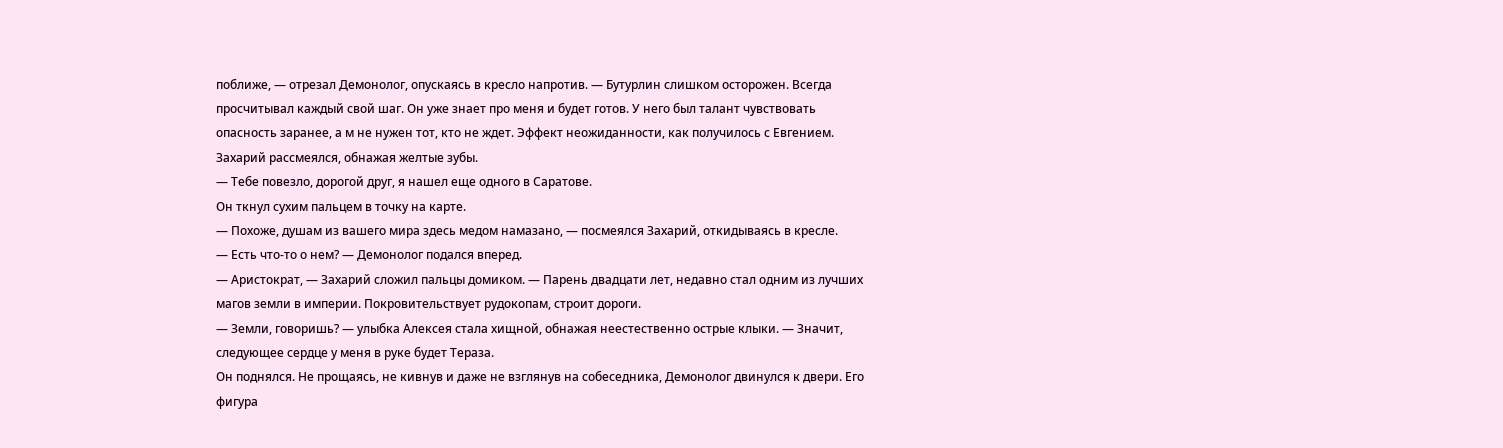поближе, — отрезал Демонолог, опускаясь в кресло напротив. — Бутурлин слишком осторожен. Всегда просчитывал каждый свой шаг. Он уже знает про меня и будет готов. У него был талант чувствовать опасность заранее, а м не нужен тот, кто не ждет. Эффект неожиданности, как получилось с Евгением.
Захарий рассмеялся, обнажая желтые зубы.
— Тебе повезло, дорогой друг, я нашел еще одного в Саратове.
Он ткнул сухим пальцем в точку на карте.
— Похоже, душам из вашего мира здесь медом намазано, — посмеялся Захарий, откидываясь в кресле.
— Есть что-то о нем? — Демонолог подался вперед.
— Аристократ, — Захарий сложил пальцы домиком. — Парень двадцати лет, недавно стал одним из лучших магов земли в империи. Покровительствует рудокопам, строит дороги.
— Земли, говоришь? — улыбка Алексея стала хищной, обнажая неестественно острые клыки. — Значит, следующее сердце у меня в руке будет Тераза.
Он поднялся. Не прощаясь, не кивнув и даже не взглянув на собеседника, Демонолог двинулся к двери. Его фигура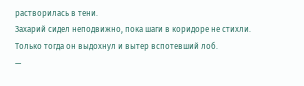растворилась в тени.
Захарий сидел неподвижно, пока шаги в коридоре не стихли. Только тогда он выдохнул и вытер вспотевший лоб.
—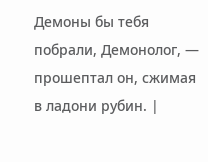Демоны бы тебя побрали, Демонолог, — прошептал он, сжимая в ладони рубин. |